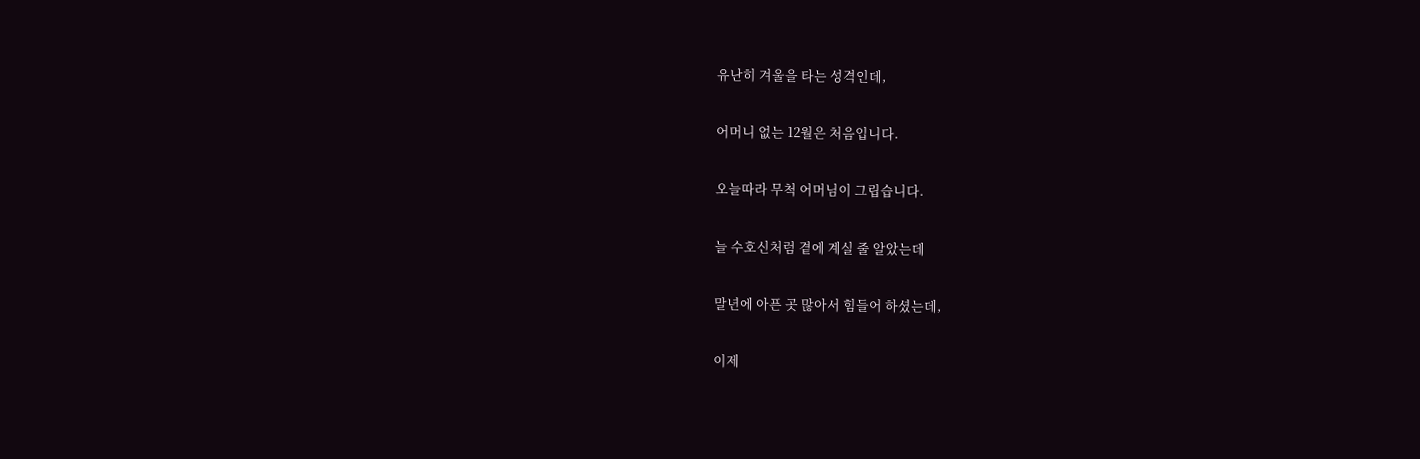유난히 겨울을 타는 성격인데,

어머니 없는 12월은 처음입니다.

오늘따라 무척 어머님이 그립습니다.

늘 수호신처럼 곁에 계실 줄 알았는데

말년에 아픈 곳 많아서 힘들어 하셨는데,

이제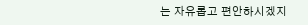는 자유롭고 편안하시겠지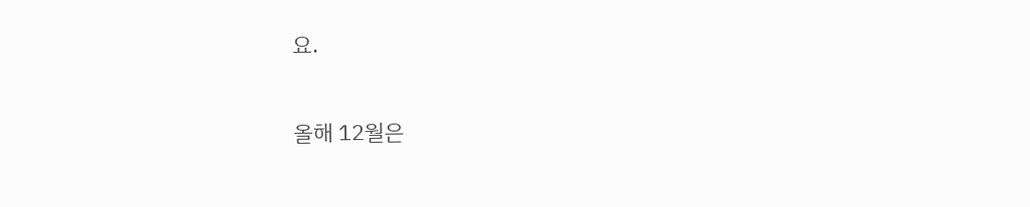요.

올해 12월은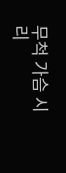무척 가슴 시리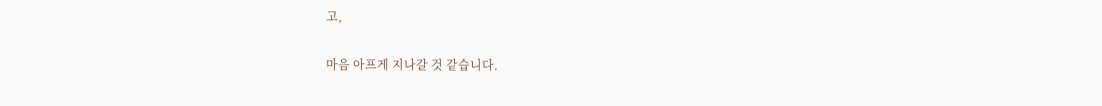고,

마음 아프게 지나갈 것 같습니다.